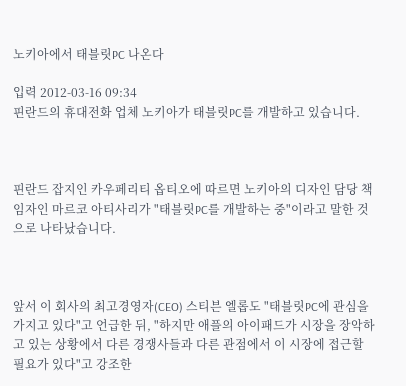노키아에서 태블릿PC 나온다

입력 2012-03-16 09:34
핀란드의 휴대전화 업체 노키아가 태블릿PC를 개발하고 있습니다.



핀란드 잡지인 카우페리티 옵티오에 따르면 노키아의 디자인 담당 책임자인 마르코 아티사리가 "태블릿PC를 개발하는 중"이라고 말한 것으로 나타났습니다.



앞서 이 회사의 최고경영자(CEO) 스티븐 엘롭도 "태블릿PC에 관심을 가지고 있다"고 언급한 뒤, "하지만 애플의 아이패드가 시장을 장악하고 있는 상황에서 다른 경쟁사들과 다른 관점에서 이 시장에 접근할 필요가 있다"고 강조한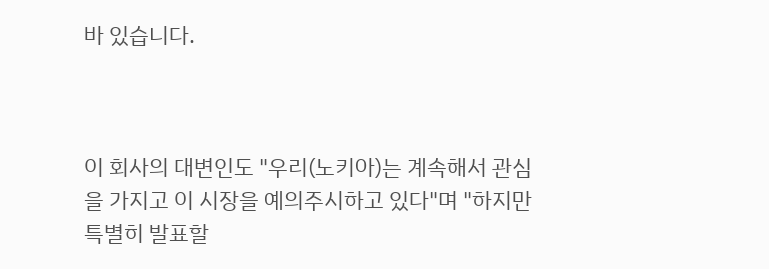바 있습니다.



이 회사의 대변인도 "우리(노키아)는 계속해서 관심을 가지고 이 시장을 예의주시하고 있다"며 "하지만 특별히 발표할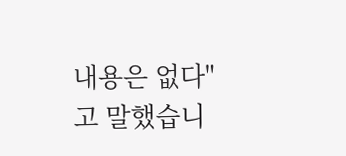내용은 없다"고 말했습니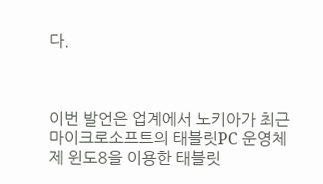다.



이번 발언은 업계에서 노키아가 최근 마이크로소프트의 태블릿PC 운영체제 윈도8을 이용한 태블릿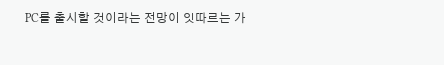PC를 출시할 것이라는 전망이 잇따르는 가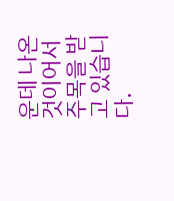운데 나온 것이어서 주목을 받고 있습니다.